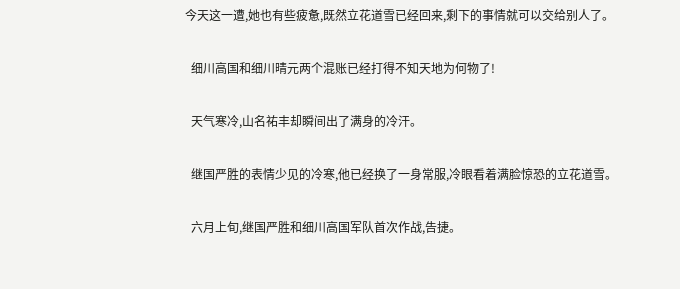今天这一遭,她也有些疲惫,既然立花道雪已经回来,剩下的事情就可以交给别人了。

  细川高国和细川晴元两个混账已经打得不知天地为何物了!

  天气寒冷,山名祐丰却瞬间出了满身的冷汗。

  继国严胜的表情少见的冷寒,他已经换了一身常服,冷眼看着满脸惊恐的立花道雪。

  六月上旬,继国严胜和细川高国军队首次作战,告捷。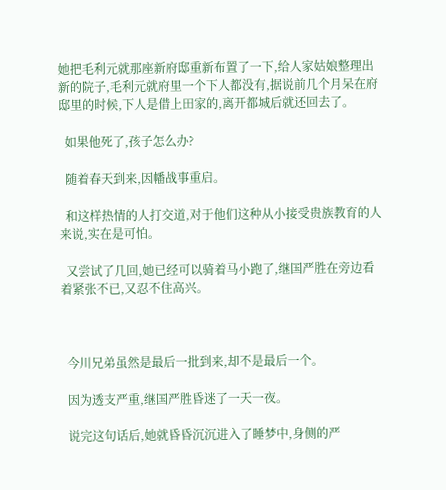她把毛利元就那座新府邸重新布置了一下,给人家姑娘整理出新的院子,毛利元就府里一个下人都没有,据说前几个月呆在府邸里的时候,下人是借上田家的,离开都城后就还回去了。

  如果他死了,孩子怎么办?

  随着春天到来,因幡战事重启。

  和这样热情的人打交道,对于他们这种从小接受贵族教育的人来说,实在是可怕。

  又尝试了几回,她已经可以骑着马小跑了,继国严胜在旁边看着紧张不已,又忍不住高兴。



  今川兄弟虽然是最后一批到来,却不是最后一个。

  因为透支严重,继国严胜昏迷了一天一夜。

  说完这句话后,她就昏昏沉沉进入了睡梦中,身侧的严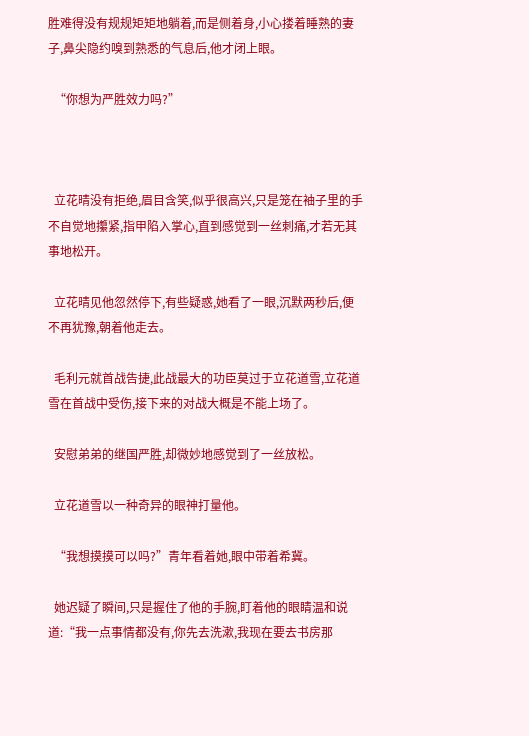胜难得没有规规矩矩地躺着,而是侧着身,小心搂着睡熟的妻子,鼻尖隐约嗅到熟悉的气息后,他才闭上眼。

  “你想为严胜效力吗?”



  立花晴没有拒绝,眉目含笑,似乎很高兴,只是笼在袖子里的手不自觉地攥紧,指甲陷入掌心,直到感觉到一丝刺痛,才若无其事地松开。

  立花晴见他忽然停下,有些疑惑,她看了一眼,沉默两秒后,便不再犹豫,朝着他走去。

  毛利元就首战告捷,此战最大的功臣莫过于立花道雪,立花道雪在首战中受伤,接下来的对战大概是不能上场了。

  安慰弟弟的继国严胜,却微妙地感觉到了一丝放松。

  立花道雪以一种奇异的眼神打量他。

  “我想摸摸可以吗?”青年看着她,眼中带着希冀。

  她迟疑了瞬间,只是握住了他的手腕,盯着他的眼睛温和说道:“我一点事情都没有,你先去洗漱,我现在要去书房那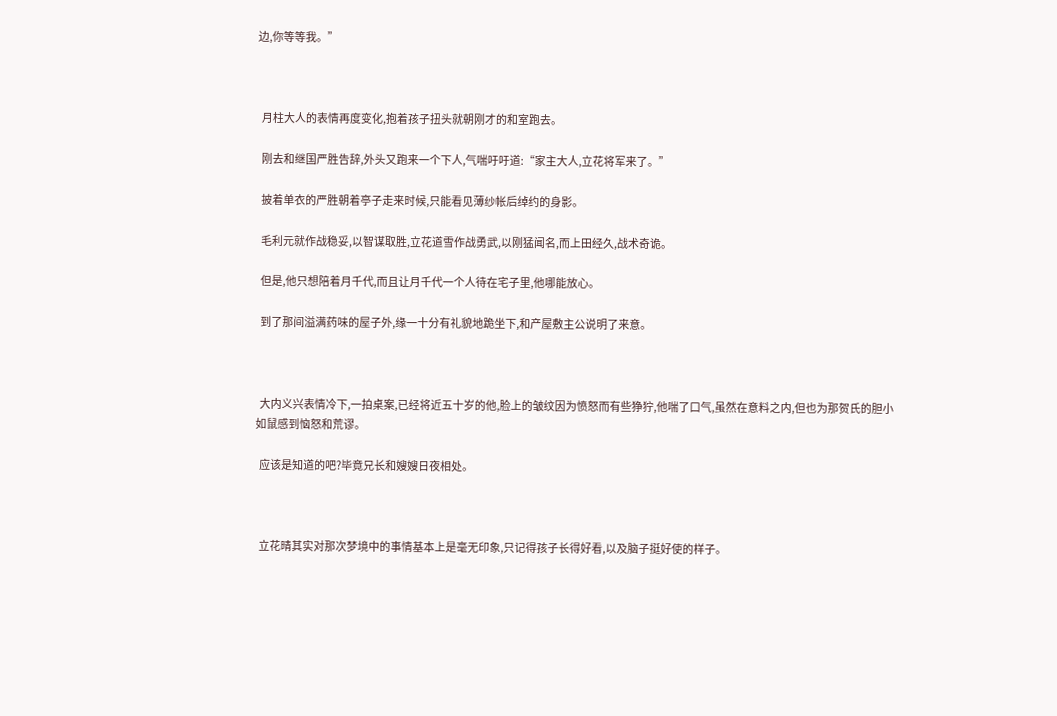边,你等等我。”



  月柱大人的表情再度变化,抱着孩子扭头就朝刚才的和室跑去。

  刚去和继国严胜告辞,外头又跑来一个下人,气喘吁吁道:“家主大人,立花将军来了。”

  披着单衣的严胜朝着亭子走来时候,只能看见薄纱帐后绰约的身影。

  毛利元就作战稳妥,以智谋取胜,立花道雪作战勇武,以刚猛闻名,而上田经久,战术奇诡。

  但是,他只想陪着月千代,而且让月千代一个人待在宅子里,他哪能放心。

  到了那间溢满药味的屋子外,缘一十分有礼貌地跪坐下,和产屋敷主公说明了来意。



  大内义兴表情冷下,一拍桌案,已经将近五十岁的他,脸上的皱纹因为愤怒而有些狰狞,他喘了口气,虽然在意料之内,但也为那贺氏的胆小如鼠感到恼怒和荒谬。

  应该是知道的吧?毕竟兄长和嫂嫂日夜相处。



  立花晴其实对那次梦境中的事情基本上是毫无印象,只记得孩子长得好看,以及脑子挺好使的样子。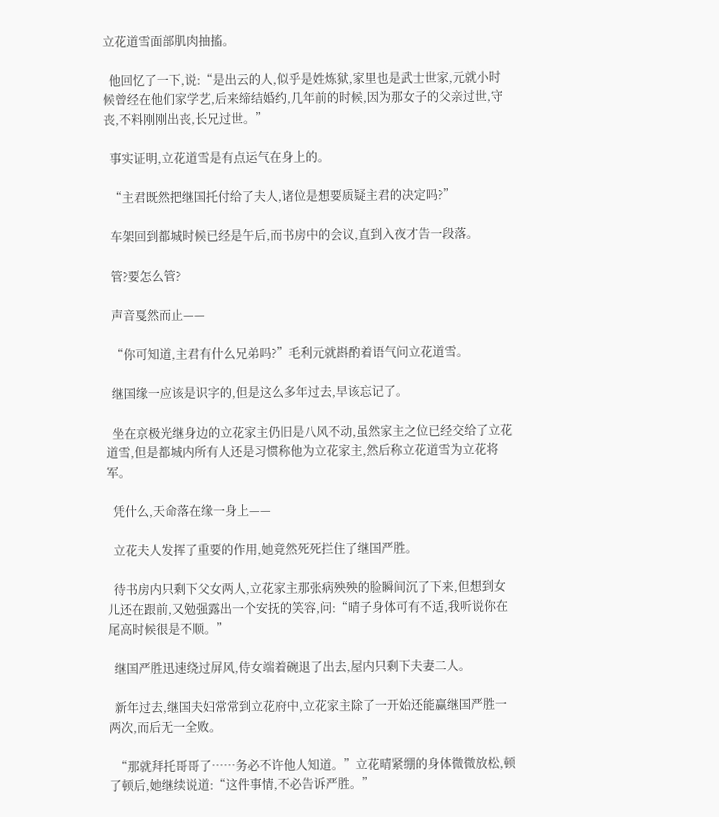立花道雪面部肌肉抽搐。

  他回忆了一下,说:“是出云的人,似乎是姓炼狱,家里也是武士世家,元就小时候曾经在他们家学艺,后来缔结婚约,几年前的时候,因为那女子的父亲过世,守丧,不料刚刚出丧,长兄过世。”

  事实证明,立花道雪是有点运气在身上的。

  “主君既然把继国托付给了夫人,诸位是想要质疑主君的决定吗?”

  车架回到都城时候已经是午后,而书房中的会议,直到入夜才告一段落。

  管?要怎么管?

  声音戛然而止——

  “你可知道,主君有什么兄弟吗?”毛利元就斟酌着语气问立花道雪。

  继国缘一应该是识字的,但是这么多年过去,早该忘记了。

  坐在京极光继身边的立花家主仍旧是八风不动,虽然家主之位已经交给了立花道雪,但是都城内所有人还是习惯称他为立花家主,然后称立花道雪为立花将军。

  凭什么,天命落在缘一身上——

  立花夫人发挥了重要的作用,她竟然死死拦住了继国严胜。

  待书房内只剩下父女两人,立花家主那张病殃殃的脸瞬间沉了下来,但想到女儿还在跟前,又勉强露出一个安抚的笑容,问:“晴子身体可有不适,我听说你在尾高时候很是不顺。”

  继国严胜迅速绕过屏风,侍女端着碗退了出去,屋内只剩下夫妻二人。

  新年过去,继国夫妇常常到立花府中,立花家主除了一开始还能赢继国严胜一两次,而后无一全败。

  “那就拜托哥哥了……务必不许他人知道。”立花晴紧绷的身体微微放松,顿了顿后,她继续说道:“这件事情,不必告诉严胜。”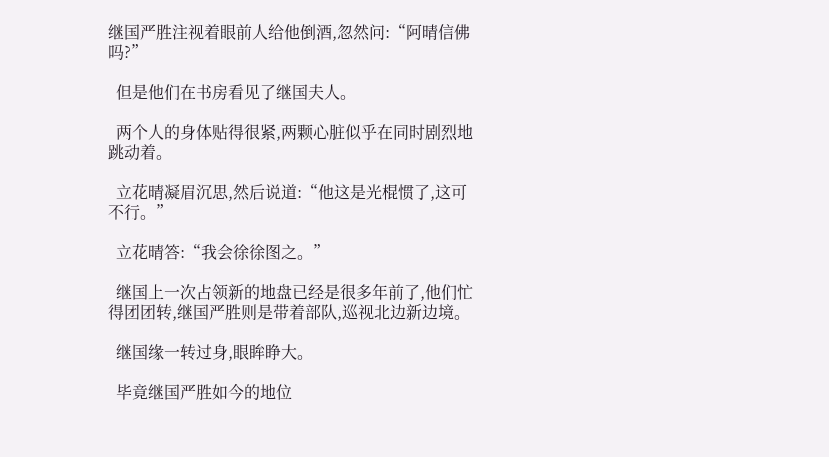继国严胜注视着眼前人给他倒酒,忽然问:“阿晴信佛吗?”

  但是他们在书房看见了继国夫人。

  两个人的身体贴得很紧,两颗心脏似乎在同时剧烈地跳动着。

  立花晴凝眉沉思,然后说道:“他这是光棍惯了,这可不行。”

  立花晴答:“我会徐徐图之。”

  继国上一次占领新的地盘已经是很多年前了,他们忙得团团转,继国严胜则是带着部队,巡视北边新边境。

  继国缘一转过身,眼眸睁大。

  毕竟继国严胜如今的地位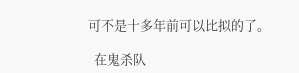可不是十多年前可以比拟的了。

  在鬼杀队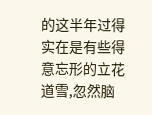的这半年过得实在是有些得意忘形的立花道雪,忽然脑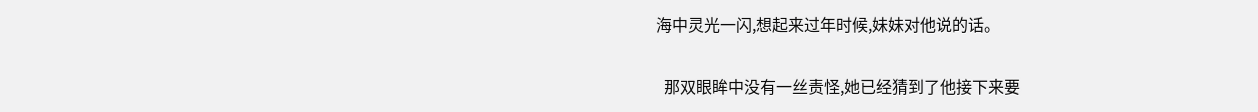海中灵光一闪,想起来过年时候,妹妹对他说的话。

  那双眼眸中没有一丝责怪,她已经猜到了他接下来要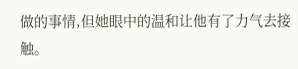做的事情,但她眼中的温和让他有了力气去接触。